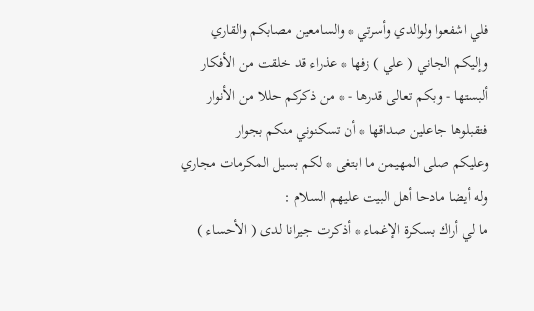فلي اشفعوا ولوالدي وأسرتي * والسامعين مصابكم والقاري
وإليكم الجاني ( علي ) زفها * عذراء قد خلقت من الأفكار
ألبستها - وبكم تعالى قدرها - * من ذكركم حللا من الأنوار
فتقبلوها جاعلين صداقها * أن تسكنوني منكم بجوار
وعليكم صلى المهيمن ما ابتغى * لكم بسيل المكرمات مجاري
وله أيضا مادحا أهل البيت عليهم السلام :
ما لي أراك بسكرة الإغماء * أذكرت جيرانا لدى ( الأحساء )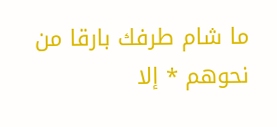ما شام طرفك بارقا من نحوهم * إلا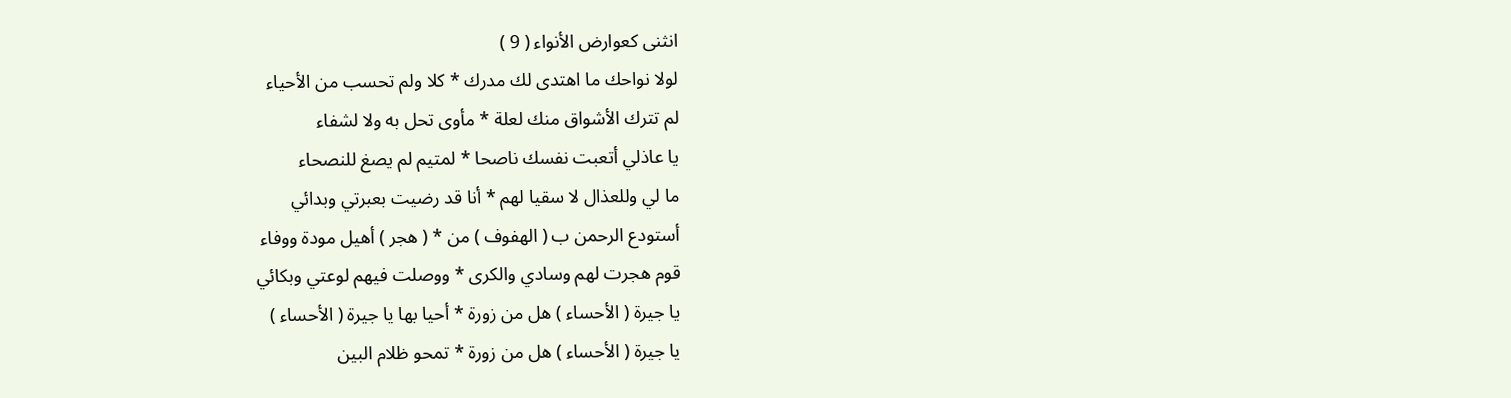انثنى كعوارض الأنواء ( 9 )
لولا نواحك ما اهتدى لك مدرك * كلا ولم تحسب من الأحياء
لم تترك الأشواق منك لعلة * مأوى تحل به ولا لشفاء
يا عاذلي أتعبت نفسك ناصحا * لمتيم لم يصغ للنصحاء
ما لي وللعذال لا سقيا لهم * أنا قد رضيت بعبرتي وبدائي
أستودع الرحمن ب ( الهفوف ) من * ( هجر ) أهيل مودة ووفاء
قوم هجرت لهم وسادي والكرى * ووصلت فيهم لوعتي وبكائي
يا جيرة ( الأحساء ) هل من زورة * أحيا بها يا جيرة ( الأحساء )
يا جيرة ( الأحساء ) هل من زورة * تمحو ظلام البين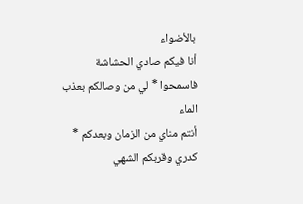بالأضواء
أنا فيكم صادي الحشاشة فاسمحوا * لي من وصالكم بعذب الماء
أنتم مناي من الزمان وبعدكم * كدري وقربكم الشهي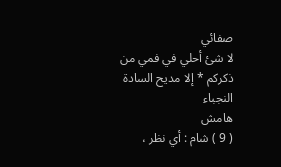صفائي
لا شئ أحلي في فمي من ذكركم * إلا مديح السادة النجباء
هامش
( 9 ) شام : أي نظر ،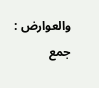والعوارض : جمع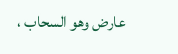عارض وهو السحاب ،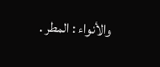والأنواء : المطر .